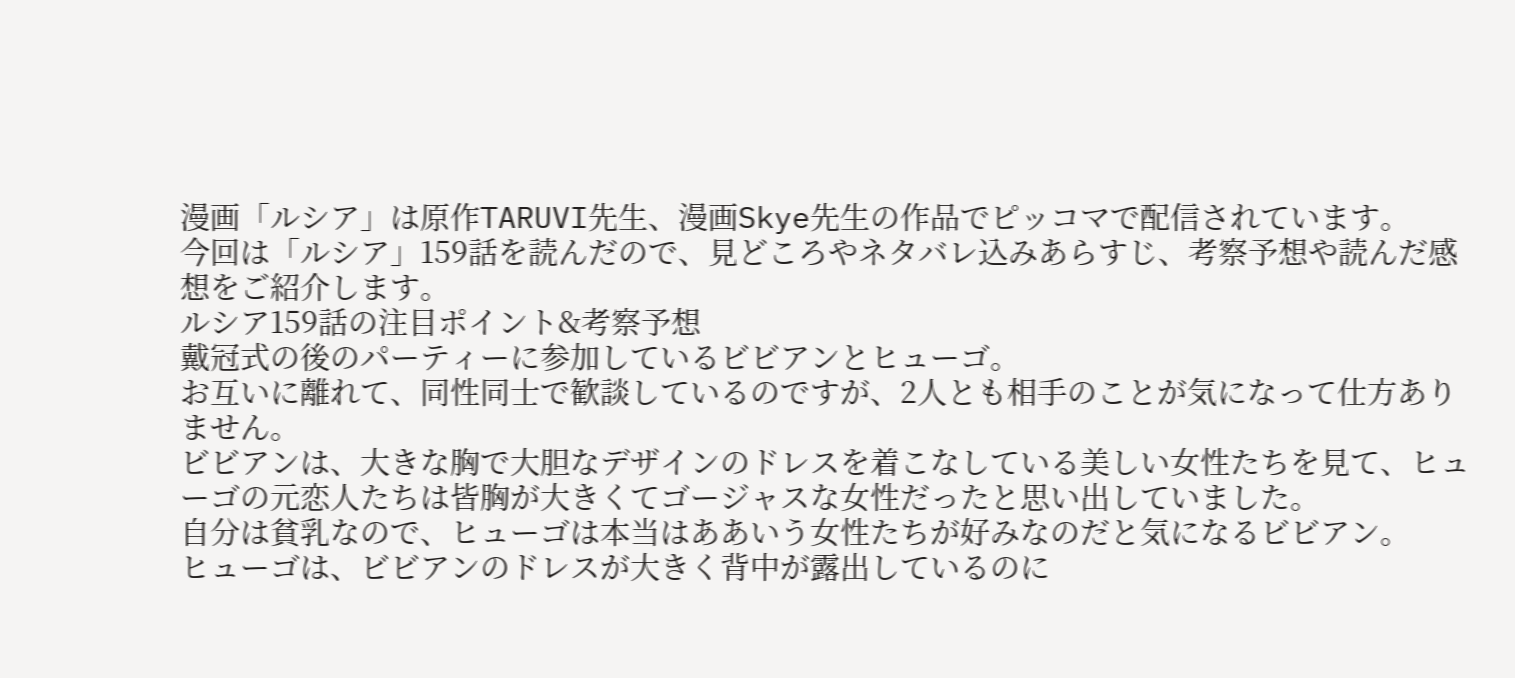漫画「ルシア」は原作TARUVI先生、漫画Skye先生の作品でピッコマで配信されています。
今回は「ルシア」159話を読んだので、見どころやネタバレ込みあらすじ、考察予想や読んだ感想をご紹介します。
ルシア159話の注目ポイント&考察予想
戴冠式の後のパーティーに参加しているビビアンとヒューゴ。
お互いに離れて、同性同士で歓談しているのですが、2人とも相手のことが気になって仕方ありません。
ビビアンは、大きな胸で大胆なデザインのドレスを着こなしている美しい女性たちを見て、ヒューゴの元恋人たちは皆胸が大きくてゴージャスな女性だったと思い出していました。
自分は貧乳なので、ヒューゴは本当はああいう女性たちが好みなのだと気になるビビアン。
ヒューゴは、ビビアンのドレスが大きく背中が露出しているのに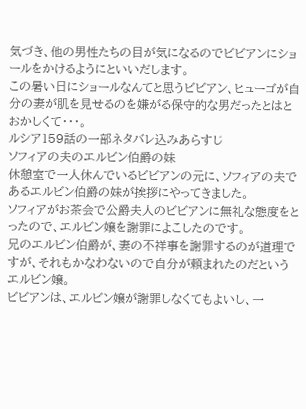気づき、他の男性たちの目が気になるのでビビアンにショールをかけるようにといいだします。
この暑い日にショールなんてと思うビビアン、ヒューゴが自分の妻が肌を見せるのを嫌がる保守的な男だったとはとおかしくて・・・。
ルシア159話の一部ネタバレ込みあらすじ
ソフィアの夫のエルビン伯爵の妹
休憩室で一人休んでいるビビアンの元に、ソフィアの夫であるエルビン伯爵の妹が挨拶にやってきました。
ソフィアがお茶会で公爵夫人のビビアンに無礼な態度をとったので、エルビン嬢を謝罪によこしたのです。
兄のエルビン伯爵が、妻の不祥事を謝罪するのが道理ですが、それもかなわないので自分が頼まれたのだというエルビン嬢。
ビビアンは、エルビン嬢が謝罪しなくてもよいし、一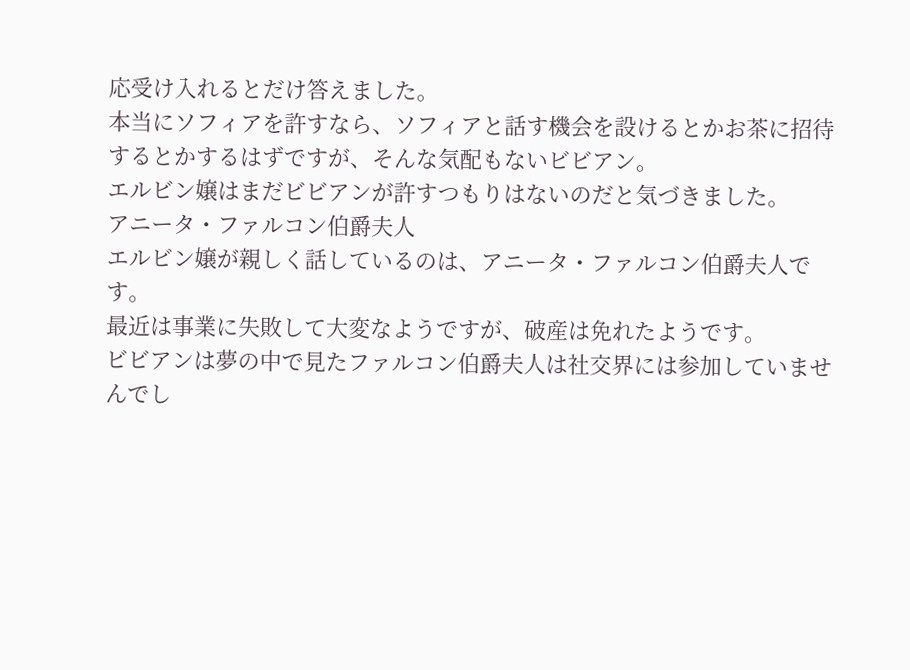応受け入れるとだけ答えました。
本当にソフィアを許すなら、ソフィアと話す機会を設けるとかお茶に招待するとかするはずですが、そんな気配もないビビアン。
エルビン嬢はまだビビアンが許すつもりはないのだと気づきました。
アニータ・ファルコン伯爵夫人
エルビン嬢が親しく話しているのは、アニータ・ファルコン伯爵夫人です。
最近は事業に失敗して大変なようですが、破産は免れたようです。
ビビアンは夢の中で見たファルコン伯爵夫人は社交界には参加していませんでし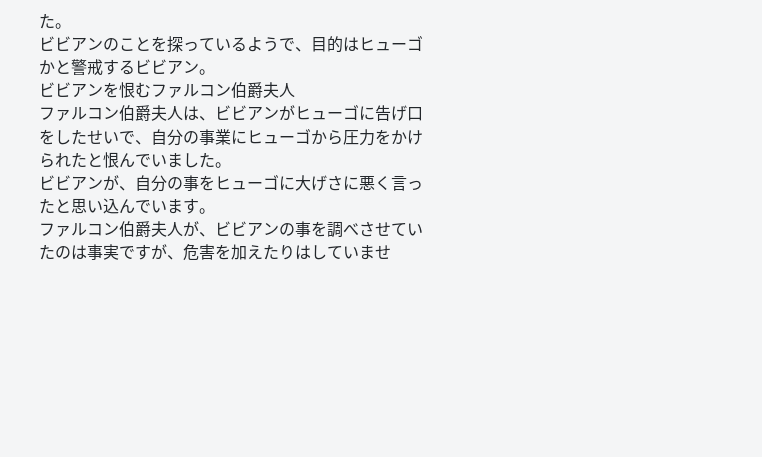た。
ビビアンのことを探っているようで、目的はヒューゴかと警戒するビビアン。
ビビアンを恨むファルコン伯爵夫人
ファルコン伯爵夫人は、ビビアンがヒューゴに告げ口をしたせいで、自分の事業にヒューゴから圧力をかけられたと恨んでいました。
ビビアンが、自分の事をヒューゴに大げさに悪く言ったと思い込んでいます。
ファルコン伯爵夫人が、ビビアンの事を調べさせていたのは事実ですが、危害を加えたりはしていませ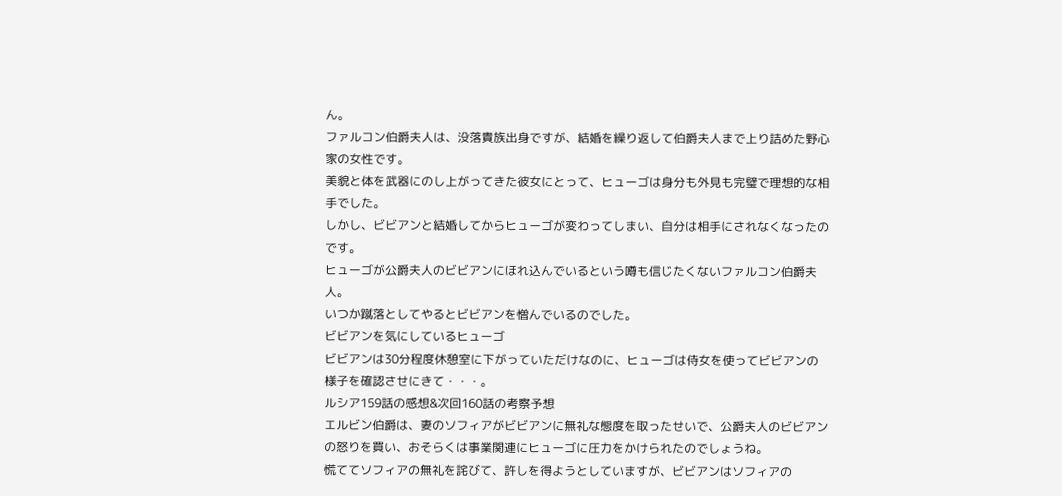ん。
ファルコン伯爵夫人は、没落貴族出身ですが、結婚を繰り返して伯爵夫人まで上り詰めた野心家の女性です。
美貌と体を武器にのし上がってきた彼女にとって、ヒューゴは身分も外見も完璧で理想的な相手でした。
しかし、ビビアンと結婚してからヒューゴが変わってしまい、自分は相手にされなくなったのです。
ヒューゴが公爵夫人のビビアンにほれ込んでいるという噂も信じたくないファルコン伯爵夫人。
いつか蹴落としてやるとビビアンを憎んでいるのでした。
ビビアンを気にしているヒューゴ
ビビアンは30分程度休憩室に下がっていただけなのに、ヒューゴは侍女を使ってビビアンの様子を確認させにきて・・・。
ルシア159話の感想&次回160話の考察予想
エルビン伯爵は、妻のソフィアがビビアンに無礼な態度を取ったせいで、公爵夫人のビビアンの怒りを買い、おそらくは事業関連にヒューゴに圧力をかけられたのでしょうね。
慌ててソフィアの無礼を詫びて、許しを得ようとしていますが、ビビアンはソフィアの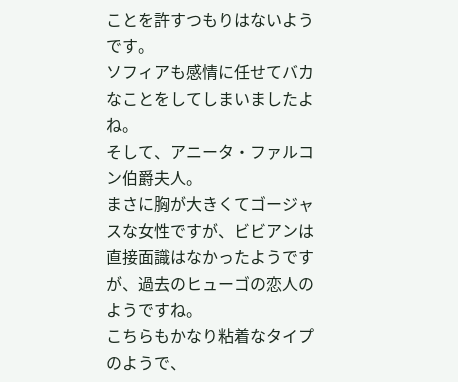ことを許すつもりはないようです。
ソフィアも感情に任せてバカなことをしてしまいましたよね。
そして、アニータ・ファルコン伯爵夫人。
まさに胸が大きくてゴージャスな女性ですが、ビビアンは直接面識はなかったようですが、過去のヒューゴの恋人のようですね。
こちらもかなり粘着なタイプのようで、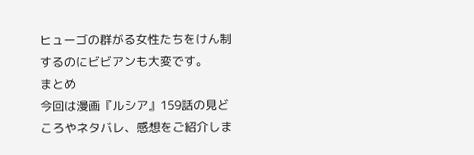ヒューゴの群がる女性たちをけん制するのにビビアンも大変です。
まとめ
今回は漫画『ルシア』159話の見どころやネタバレ、感想をご紹介しま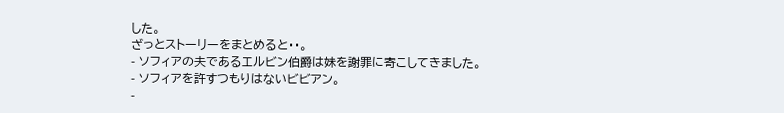した。
ざっとストーリーをまとめると・・。
- ソフィアの夫であるエルビン伯爵は妹を謝罪に寄こしてきました。
- ソフィアを許すつもりはないビビアン。
-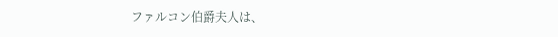ファルコン伯爵夫人は、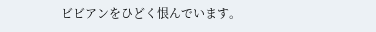ビビアンをひどく恨んでいます。